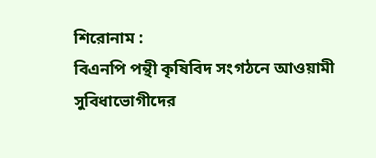শিরোনাম :
বিএনপি পন্থী কৃষিবিদ সংগঠনে আওয়ামী সুবিধাভোগীদের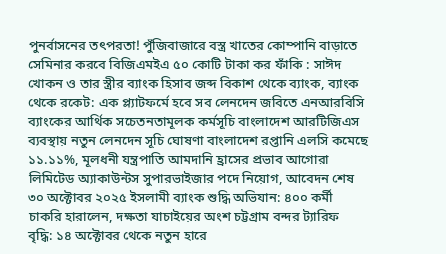পুনর্বাসনের তৎপরতা! পুঁজিবাজারে বস্ত্র খাতের কোম্পানি বাড়াতে সেমিনার করবে বিজিএমইএ ৫০ কোটি টাকা কর ফাঁকি : সাঈদ খোকন ও তার স্ত্রীর ব্যাংক হিসাব জব্দ বিকাশ থেকে ব্যাংক, ব্যাংক থেকে রকেট: এক প্ল্যাটফর্মে হবে সব লেনদেন জবিতে এনআরবিসি ব্যাংকের আর্থিক সচেতনতামূলক কর্মসূচি বাংলাদেশ আরটিজিএস ব্যবস্থায় নতুন লেনদেন সূচি ঘোষণা বাংলাদেশ রপ্তানি এলসি কমেছে ১১.১১%, মূলধনী যন্ত্রপাতি আমদানি হ্রাসের প্রভাব আগোরা লিমিটেড অ্যাকাউন্টস সুপারভাইজার পদে নিয়োগ, আবেদন শেষ ৩০ অক্টোবর ২০২৫ ইসলামী ব্যাংক শুদ্ধি অভিযান: ৪০০ কর্মী চাকরি হারালেন, দক্ষতা যাচাইয়ের অংশ চট্টগ্রাম বন্দর ট্যারিফ বৃদ্ধি: ১৪ অক্টোবর থেকে নতুন হারে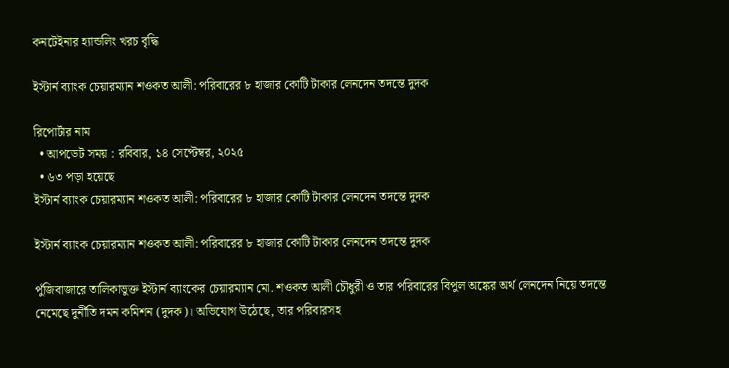কনটেইনার হ্যান্ডলিং খরচ বৃদ্ধি

ইস্টার্ন ব্যাংক চেয়ারম্যান শওকত আলী: পরিবারের ৮ হাজার কোটি টাকার লেনদেন তদন্তে দুদক

রিপোর্টার নাম
  • আপডেট সময় : রবিবার, ১৪ সেপ্টেম্বর, ২০২৫
  • ৬৩ পড়া হয়েছে
ইস্টার্ন ব্যাংক চেয়ারম্যান শওকত আলী: পরিবারের ৮ হাজার কোটি টাকার লেনদেন তদন্তে দুদক

ইস্টার্ন ব্যাংক চেয়ারম্যান শওকত আলী: পরিবারের ৮ হাজার কোটি টাকার লেনদেন তদন্তে দুদক

পুঁজিবাজারে তালিকাভুক্ত ইস্টার্ন ব্যাংকের চেয়ারম্যান মো. শওকত আলী চৌধুরী ও তার পরিবারের বিপুল অঙ্কের অর্থ লেনদেন নিয়ে তদন্তে নেমেছে দুর্নীতি দমন কমিশন (দুদক)। অভিযোগ উঠেছে, তার পরিবারসহ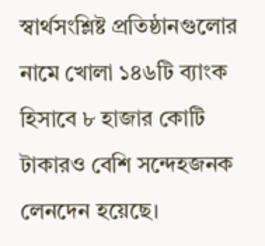স্বার্থসংশ্লিষ্ট প্রতিষ্ঠানগুলোর নামে খোলা ১৪৬টি ব্যাংক হিসাবে ৮ হাজার কোটি টাকারও বেশি সন্দেহজনক লেনদেন হয়েছে।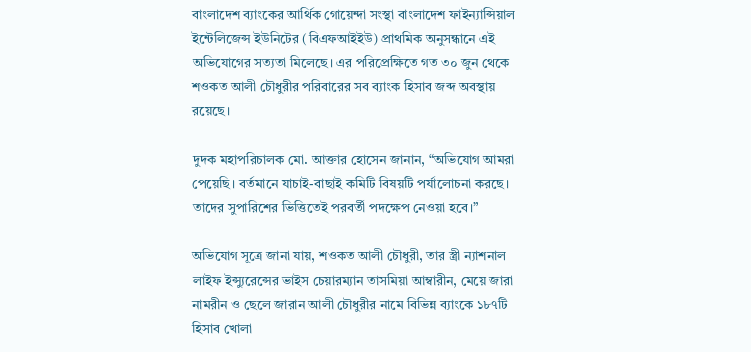বাংলাদেশ ব্যাংকের আর্থিক গোয়েন্দা সংস্থা বাংলাদেশ ফাইন্যান্সিয়াল ইন্টেলিজেন্স ইউনিটের (বিএফআইইউ) প্রাথমিক অনুসন্ধানে এই অভিযোগের সত্যতা মিলেছে। এর পরিপ্রেক্ষিতে গত ৩০ জুন থেকে শওকত আলী চৌধুরীর পরিবারের সব ব্যাংক হিসাব জব্দ অবস্থায় রয়েছে।

দুদক মহাপরিচালক মো. আক্তার হোসেন জানান, “অভিযোগ আমরা পেয়েছি। বর্তমানে যাচাই-বাছাই কমিটি বিষয়টি পর্যালোচনা করছে। তাদের সুপারিশের ভিত্তিতেই পরবর্তী পদক্ষেপ নেওয়া হবে।”

অভিযোগ সূত্রে জানা যায়, শওকত আলী চৌধুরী, তার স্ত্রী ন্যাশনাল লাইফ ইন্স্যুরেন্সের ভাইস চেয়ারম্যান তাসমিয়া আম্বারীন, মেয়ে জারা নামরীন ও ছেলে জারান আলী চৌধুরীর নামে বিভিন্ন ব্যাংকে ১৮৭টি হিসাব খোলা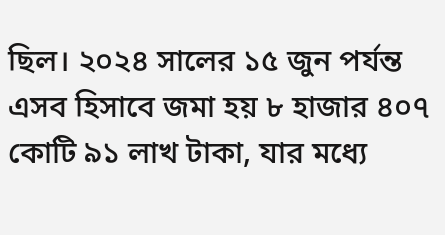ছিল। ২০২৪ সালের ১৫ জুন পর্যন্ত এসব হিসাবে জমা হয় ৮ হাজার ৪০৭ কোটি ৯১ লাখ টাকা, যার মধ্যে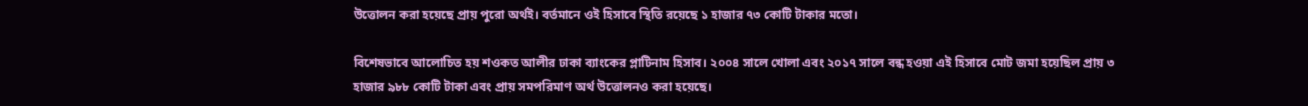উত্তোলন করা হয়েছে প্রায় পুরো অর্থই। বর্তমানে ওই হিসাবে স্থিতি রয়েছে ১ হাজার ৭৩ কোটি টাকার মতো।

বিশেষভাবে আলোচিত হয় শওকত আলীর ঢাকা ব্যাংকের প্লাটিনাম হিসাব। ২০০৪ সালে খোলা এবং ২০১৭ সালে বন্ধ হওয়া এই হিসাবে মোট জমা হয়েছিল প্রায় ৩ হাজার ৯৮৮ কোটি টাকা এবং প্রায় সমপরিমাণ অর্থ উত্তোলনও করা হয়েছে।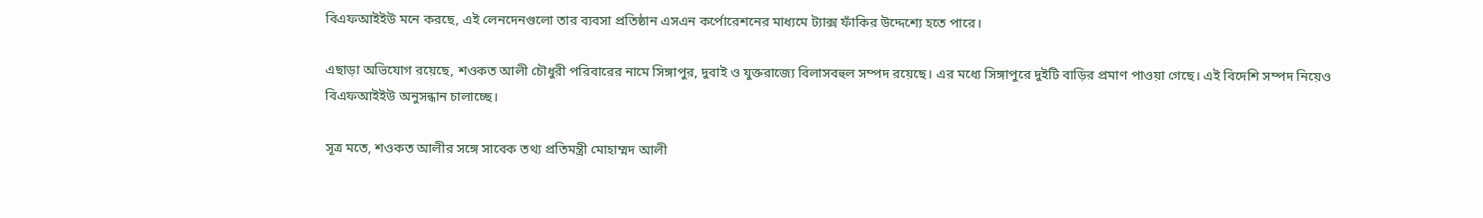বিএফআইইউ মনে করছে, এই লেনদেনগুলো তার ব্যবসা প্রতিষ্ঠান এসএন কর্পোরেশনের মাধ্যমে ট্যাক্স ফাঁকির উদ্দেশ্যে হতে পারে।

এছাড়া অভিযোগ রয়েছে, শওকত আলী চৌধুরী পরিবারের নামে সিঙ্গাপুর, দুবাই ও যুক্তরাজ্যে বিলাসবহুল সম্পদ রয়েছে। এর মধ্যে সিঙ্গাপুরে দুইটি বাড়ির প্রমাণ পাওয়া গেছে। এই বিদেশি সম্পদ নিয়েও বিএফআইইউ অনুসন্ধান চালাচ্ছে।

সূত্র মতে, শওকত আলীর সঙ্গে সাবেক তথ্য প্রতিমন্ত্রী মোহাম্মদ আলী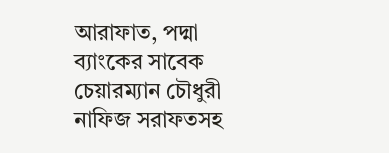আরাফাত, পদ্মা ব্যাংকের সাবেক চেয়ারম্যান চৌধুরী নাফিজ সরাফতসহ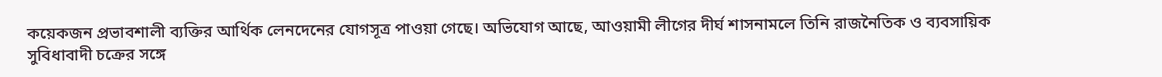কয়েকজন প্রভাবশালী ব্যক্তির আর্থিক লেনদেনের যোগসূত্র পাওয়া গেছে। অভিযোগ আছে, আওয়ামী লীগের দীর্ঘ শাসনামলে তিনি রাজনৈতিক ও ব্যবসায়িক সুবিধাবাদী চক্রের সঙ্গে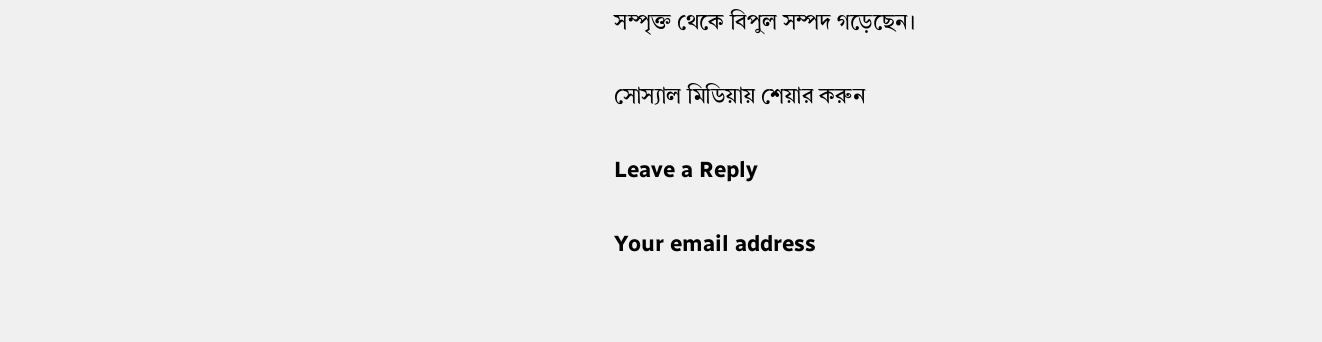সম্পৃক্ত থেকে বিপুল সম্পদ গড়েছেন।

সোস্যাল মিডিয়ায় শেয়ার করুন

Leave a Reply

Your email address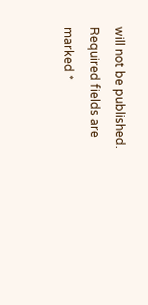will not be published. Required fields are marked *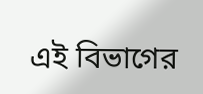এই বিভাগের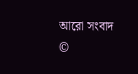আরো সংবাদ
©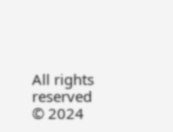All rights reserved © 2024